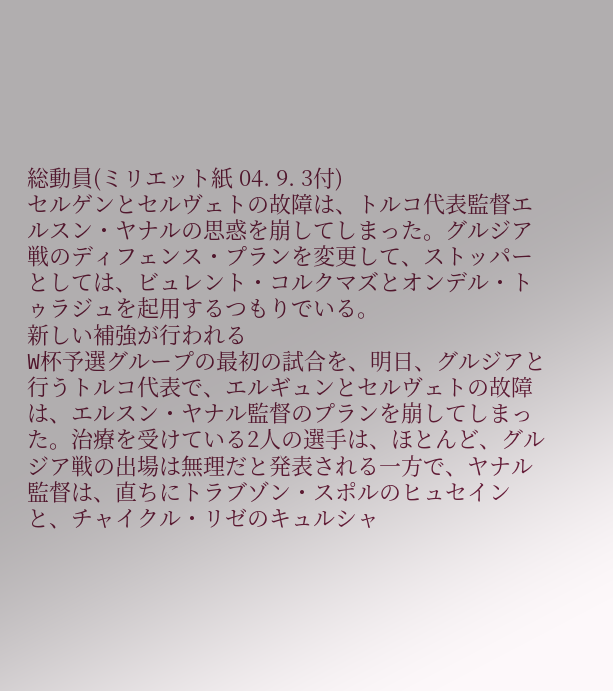総動員(ミリエット紙 04. 9. 3付)
セルゲンとセルヴェトの故障は、トルコ代表監督エルスン・ヤナルの思惑を崩してしまった。グルジア戦のディフェンス・プランを変更して、ストッパーとしては、ビュレント・コルクマズとオンデル・トゥラジュを起用するつもりでいる。
新しい補強が行われる
W杯予選グループの最初の試合を、明日、グルジアと行うトルコ代表で、エルギュンとセルヴェトの故障は、エルスン・ヤナル監督のプランを崩してしまった。治療を受けている2人の選手は、ほとんど、グルジア戦の出場は無理だと発表される一方で、ヤナル監督は、直ちにトラブゾン・スポルのヒュセインと、チャイクル・リゼのキュルシャ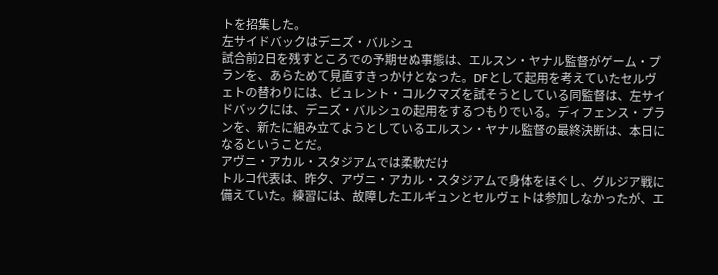トを招集した。
左サイドバックはデニズ・バルシュ
試合前2日を残すところでの予期せぬ事態は、エルスン・ヤナル監督がゲーム・プランを、あらためて見直すきっかけとなった。DFとして起用を考えていたセルヴェトの替わりには、ビュレント・コルクマズを試そうとしている同監督は、左サイドバックには、デニズ・バルシュの起用をするつもりでいる。ディフェンス・プランを、新たに組み立てようとしているエルスン・ヤナル監督の最終決断は、本日になるということだ。
アヴニ・アカル・スタジアムでは柔軟だけ
トルコ代表は、昨夕、アヴニ・アカル・スタジアムで身体をほぐし、グルジア戦に備えていた。練習には、故障したエルギュンとセルヴェトは参加しなかったが、エ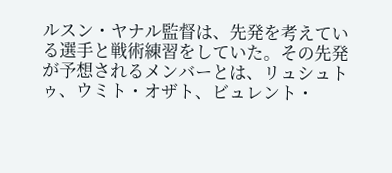ルスン・ヤナル監督は、先発を考えている選手と戦術練習をしていた。その先発が予想されるメンバーとは、リュシュトゥ、ウミト・オザト、ビュレント・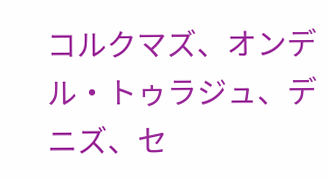コルクマズ、オンデル・トゥラジュ、デニズ、セ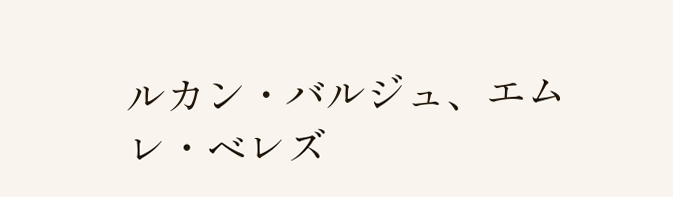ルカン・バルジュ、エムレ・ベレズ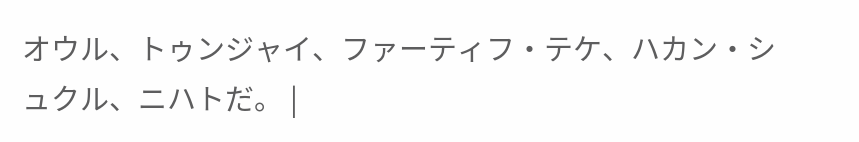オウル、トゥンジャイ、ファーティフ・テケ、ハカン・シュクル、ニハトだ。 |